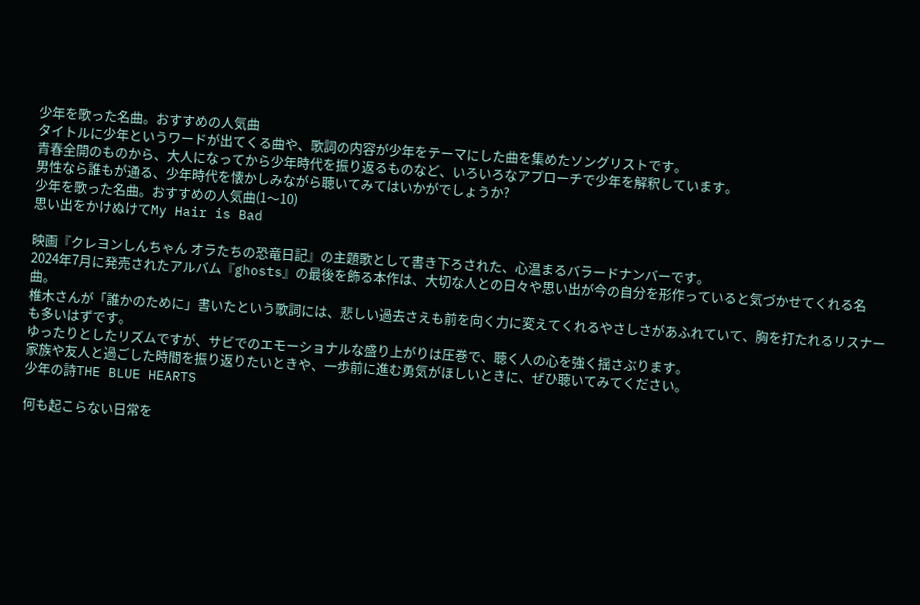少年を歌った名曲。おすすめの人気曲
タイトルに少年というワードが出てくる曲や、歌詞の内容が少年をテーマにした曲を集めたソングリストです。
青春全開のものから、大人になってから少年時代を振り返るものなど、いろいろなアプローチで少年を解釈しています。
男性なら誰もが通る、少年時代を懐かしみながら聴いてみてはいかがでしょうか?
少年を歌った名曲。おすすめの人気曲(1〜10)
思い出をかけぬけてMy Hair is Bad

映画『クレヨンしんちゃん オラたちの恐竜日記』の主題歌として書き下ろされた、心温まるバラードナンバーです。
2024年7月に発売されたアルバム『ghosts』の最後を飾る本作は、大切な人との日々や思い出が今の自分を形作っていると気づかせてくれる名曲。
椎木さんが「誰かのために」書いたという歌詞には、悲しい過去さえも前を向く力に変えてくれるやさしさがあふれていて、胸を打たれるリスナーも多いはずです。
ゆったりとしたリズムですが、サビでのエモーショナルな盛り上がりは圧巻で、聴く人の心を強く揺さぶります。
家族や友人と過ごした時間を振り返りたいときや、一歩前に進む勇気がほしいときに、ぜひ聴いてみてください。
少年の詩THE BLUE HEARTS

何も起こらない日常を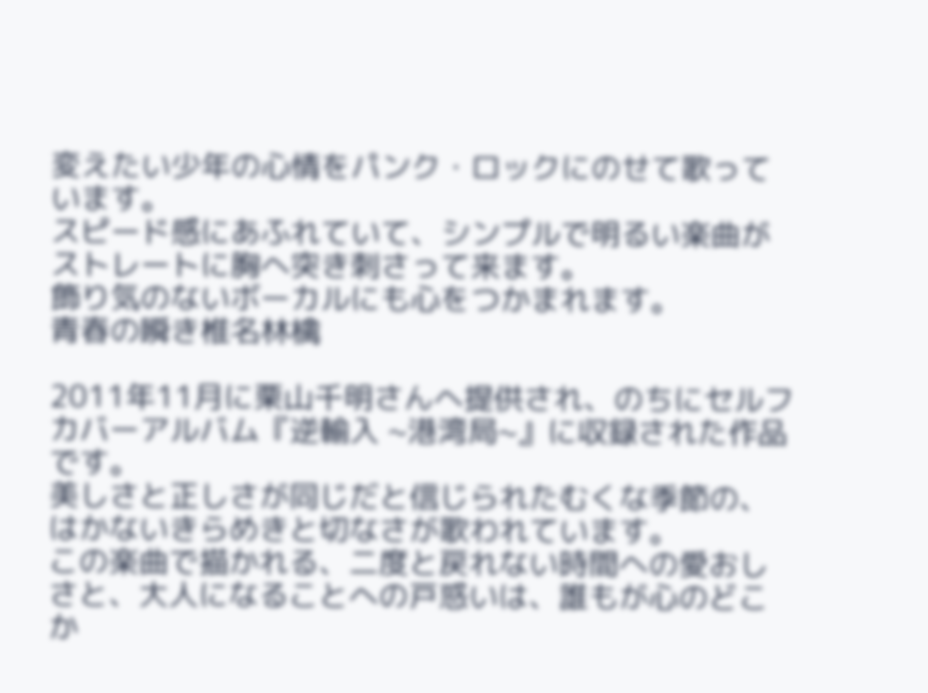変えたい少年の心情をパンク・ロックにのせて歌っています。
スピード感にあふれていて、シンプルで明るい楽曲がストレートに胸へ突き刺さって来ます。
飾り気のないボーカルにも心をつかまれます。
青春の瞬き椎名林檎

2011年11月に栗山千明さんへ提供され、のちにセルフカバーアルバム『逆輸入 ~港湾局~』に収録された作品です。
美しさと正しさが同じだと信じられたむくな季節の、はかないきらめきと切なさが歌われています。
この楽曲で描かれる、二度と戻れない時間への愛おしさと、大人になることへの戸惑いは、誰もが心のどこか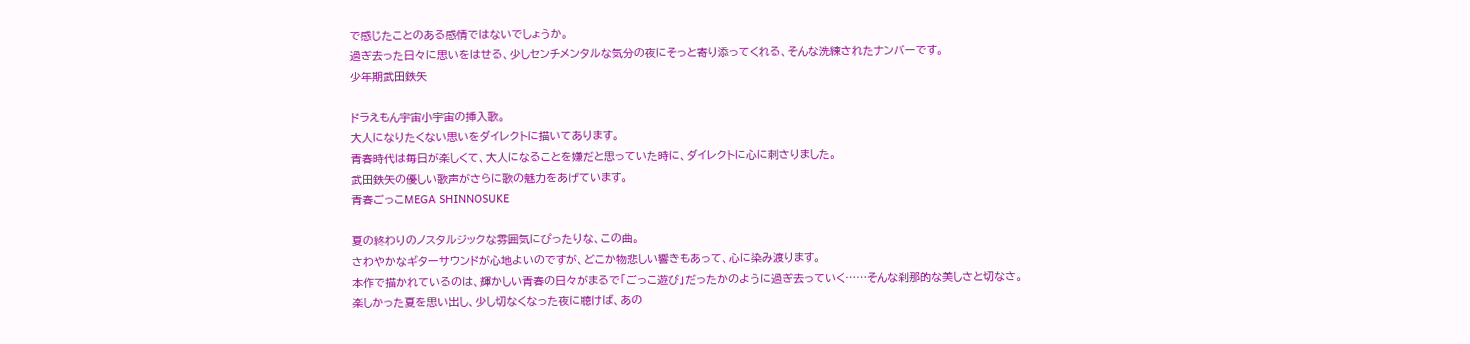で感じたことのある感情ではないでしょうか。
過ぎ去った日々に思いをはせる、少しセンチメンタルな気分の夜にそっと寄り添ってくれる、そんな洗練されたナンバーです。
少年期武田鉄矢

ドラえもん宇宙小宇宙の挿入歌。
大人になりたくない思いをダイレクトに描いてあります。
青春時代は毎日が楽しくて、大人になることを嫌だと思っていた時に、ダイレクトに心に刺さりました。
武田鉄矢の優しい歌声がさらに歌の魅力をあげています。
青春ごっこMEGA SHINNOSUKE

夏の終わりのノスタルジックな雰囲気にぴったりな、この曲。
さわやかなギターサウンドが心地よいのですが、どこか物悲しい響きもあって、心に染み渡ります。
本作で描かれているのは、輝かしい青春の日々がまるで「ごっこ遊び」だったかのように過ぎ去っていく……そんな刹那的な美しさと切なさ。
楽しかった夏を思い出し、少し切なくなった夜に聴けば、あの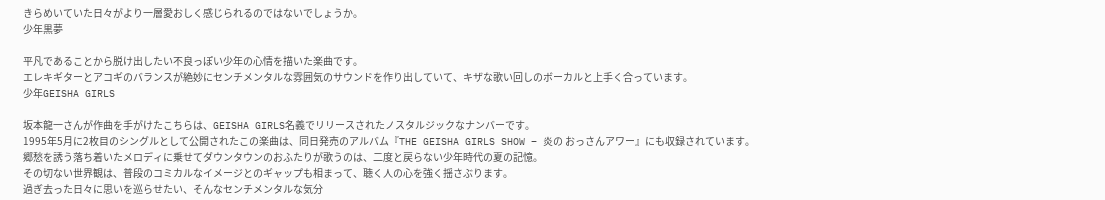きらめいていた日々がより一層愛おしく感じられるのではないでしょうか。
少年黒夢

平凡であることから脱け出したい不良っぽい少年の心情を描いた楽曲です。
エレキギターとアコギのバランスが絶妙にセンチメンタルな雰囲気のサウンドを作り出していて、キザな歌い回しのボーカルと上手く合っています。
少年GEISHA GIRLS

坂本龍一さんが作曲を手がけたこちらは、GEISHA GIRLS名義でリリースされたノスタルジックなナンバーです。
1995年5月に2枚目のシングルとして公開されたこの楽曲は、同日発売のアルバム『THE GEISHA GIRLS SHOW – 炎の おっさんアワー』にも収録されています。
郷愁を誘う落ち着いたメロディに乗せてダウンタウンのおふたりが歌うのは、二度と戻らない少年時代の夏の記憶。
その切ない世界観は、普段のコミカルなイメージとのギャップも相まって、聴く人の心を強く揺さぶります。
過ぎ去った日々に思いを巡らせたい、そんなセンチメンタルな気分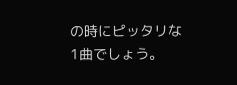の時にピッタリな1曲でしょう。